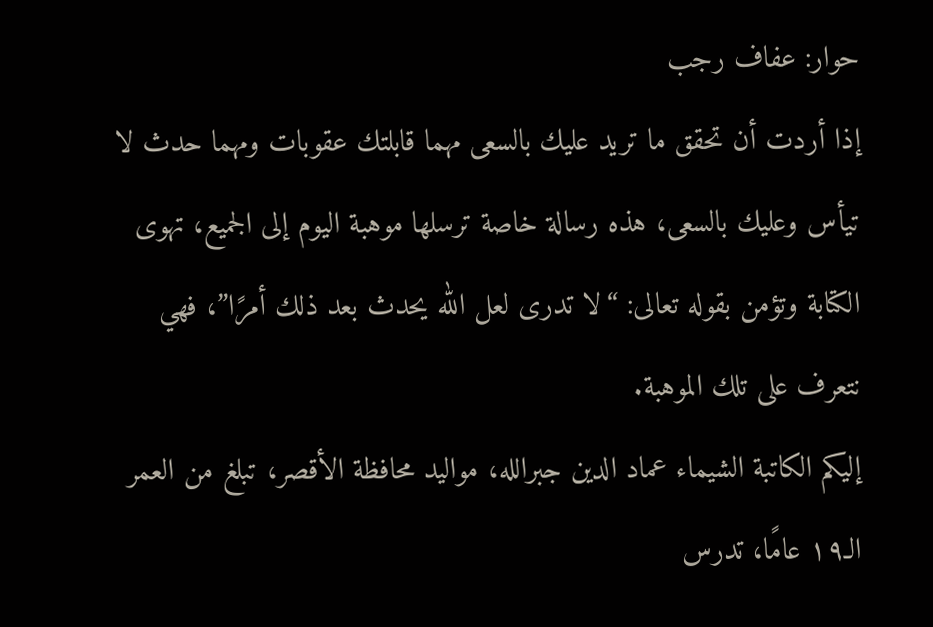حوار: عفاف رجب
إذا أردت أن تحقق ما تريد عليك بالسعى مهما قابلتك عقوبات ومهما حدث لا تيأس وعليك بالسعى، هذه رسالة خاصة ترسلها موهبة اليوم إلى الجميع، تهوى الكتابة وتؤمن بقوله تعالى: “لا تدرى لعل الله يحدث بعد ذلك أمرًا”، فهي نتعرف على تلك الموهبة.
إليكم الكاتبة الشيماء عماد الدين جبرالله، مواليد محافظة الأقصر، تبلغ من العمر الـ١٩ عامًا، تدرس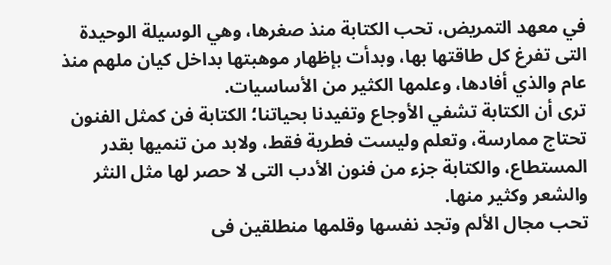في معهد التمريض، تحب الكتابة منذ صغرها، وهي الوسيلة الوحيدة التى تفرغ كل طاقتها بها، وبدأت بإظهار موهبتها بداخل كيان ملهم منذ عام والذي أفادها، وعلمها الكثير من الأساسيات.
ترى أن الكتابة تشفي الأوجاع وتفيدنا بحياتنا؛ الكتابة فن كمثل الفنون تحتاج ممارسة، وتعلم وليست فطرية فقط، ولابد من تنميها بقدر المستطاع، والكتابة جزء من فنون الأدب التى لا حصر لها مثل النثر والشعر وكثير منها.
تحب مجال الألم وتجد نفسها وقلمها منطلقين فى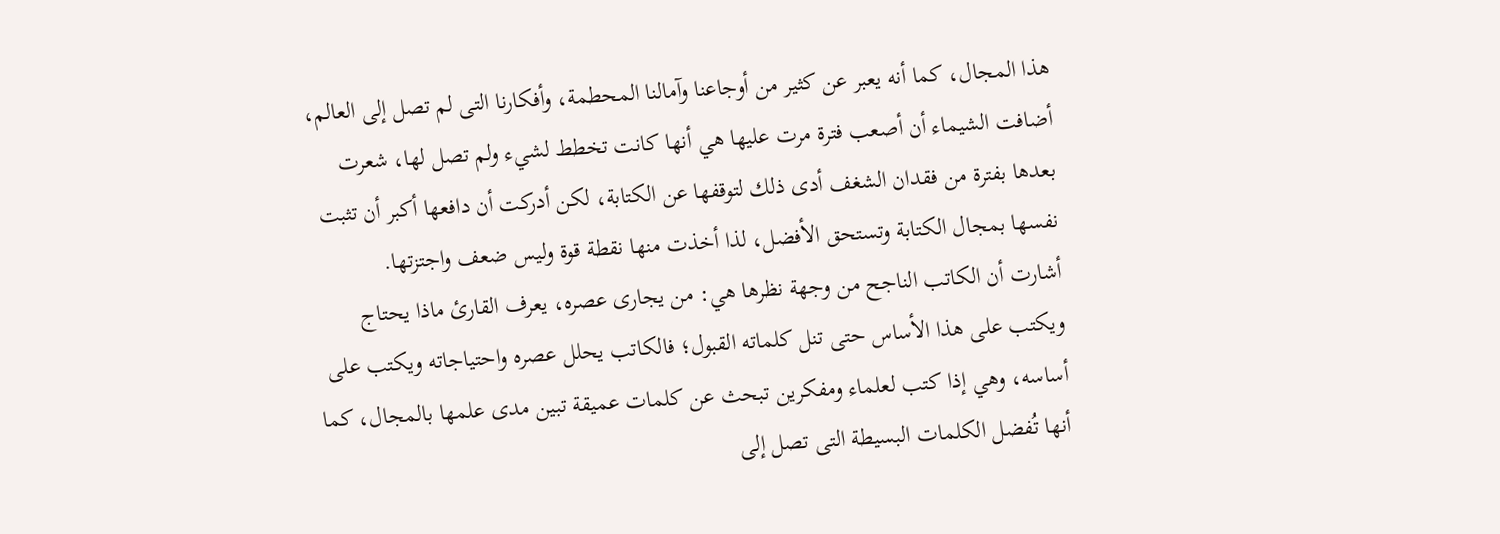هذا المجال، كما أنه يعبر عن كثير من أوجاعنا وآمالنا المحطمة، وأفكارنا التى لم تصل إلى العالم، أضافت الشيماء أن أصعب فترة مرت عليها هي أنها كانت تخطط لشيء ولم تصل لها، شعرت بعدها بفترة من فقدان الشغف أدى ذلك لتوقفها عن الكتابة، لكن أدركت أن دافعها أكبر أن تثبت نفسها بمجال الكتابة وتستحق الأفضل، لذا أخذت منها نقطة قوة وليس ضعف واجتزتها.
أشارت أن الكاتب الناجح من وجهة نظرها هي: من يجارى عصره، يعرف القارئ ماذا يحتاج ويكتب على هذا الأساس حتى تنل كلماته القبول؛ فالكاتب يحلل عصره واحتياجاته ويكتب على أساسه، وهي إذا كتب لعلماء ومفكرين تبحث عن كلمات عميقة تبين مدى علمها بالمجال، كما أنها تُفضل الكلمات البسيطة التى تصل إلى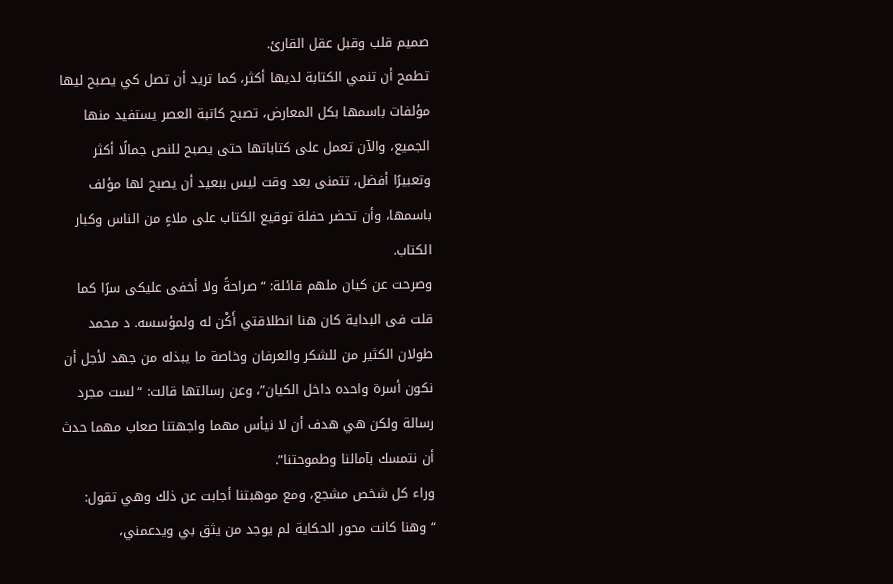صميم قلب وقبل عقل القارئ.
تطمح أن تنمي الكتابة لديها أكثر، كما تريد أن تصل كي يصبح ليها مؤلفات باسمها بكل المعارض، تصبح كاتبة العصر يستفيد منها الجميع، والآن تعمل على كتاباتها حتى يصبح للنص جمالًا أكثر وتعبيرًا أفضل، تتمنى بعد وقت ليس ببعيد أن يصبح لها مؤلف باسمها، وأن تحضر حفلة توقيع الكتاب على ملاءٍ من الناس وكبار الكتاب.
وصرحت عن كيان ملهم قائلة: “صراحةً ولا أخفى عليكى سرًا كما قلت فى البداية كان هنا انطلاقتي أَكْن له ولمؤسسه. د محمد طولان الكثير من للشكر والعرفان وخاصة ما يبذله من جهد لأجل أن نكون أسرة واحده داخل الكيان”، وعن رسالتها قالت: “لست مجرد رسالة ولكن هي هدف أن لا نيأس مهما واجهتنا صعاب مهما حدث أن نتمسك بآمالنا وطموحتنا”.
وراء كل شخص مشجع، ومع موهبتنا أجابت عن ذلك وهي تقول: “وهنا كانت محور الحكاية لم يوجد من يثق بي ويدعمني،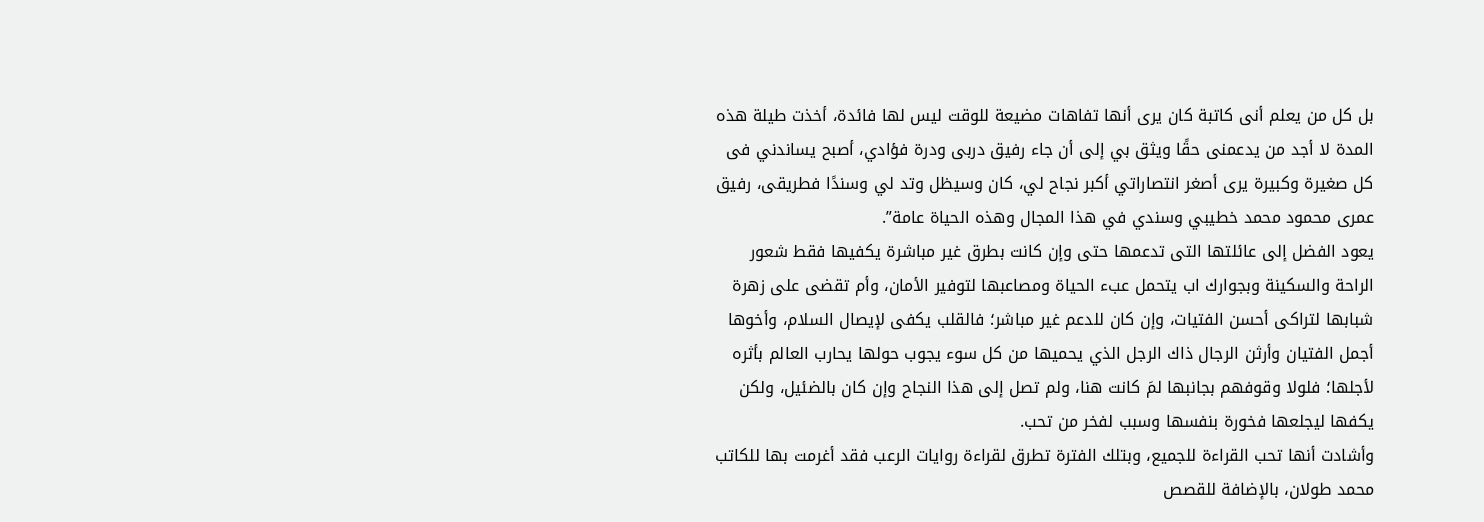بل كل من يعلم أنى كاتبة كان يرى أنها تفاهات مضيعة للوقت ليس لها فائدة، أخذت طيلة هذه المدة لا أجد من يدعمنى حقًا ويثق بي إلى أن جاء رفيق دربى ودرة فؤادي، أصبح يساندني فى كل صغيرة وكبيرة يرى أصغر انتصاراتي أكبر نجاح لي، كان وسيظل وتد لي وسندًا فطريقى، رفيق عمرى محمود محمد خطيبي وسندي في هذا المجال وهذه الحياة عامة”.
يعود الفضل إلى عائلتها التى تدعمها حتى وإن كانت بطرق غير مباشرة يكفيها فقط شعور الراحة والسكينة وبجوارك اب يتحمل عبء الحياة ومصاعبها لتوفير الأمان، وأم تقضى على زهرة شبابها لتراكى أحسن الفتيات، وإن كان للدعم غير مباشر؛ فالقلب يكفى لإيصال السلام، وأخوها أجمل الفتيان وأرثن الرجال ذاك الرجل الذي يحميها من كل سوء يجوب حولها يحارب العالم بأثره لأجلها؛ فلولا وقوفهم بجانبها لمَ كانت هنا، ولم تصل إلى هذا النجاح وإن كان بالضئيل، ولكن يكفها ليجلعها فخورة بنفسها وسبب لفخر من تحب.
وأشادت أنها تحب القراءة للجميع، وبتلك الفترة تطرق لقراءة روايات الرعب فقد أغرمت بها للكاتب محمد طولان، بالإضافة للقصص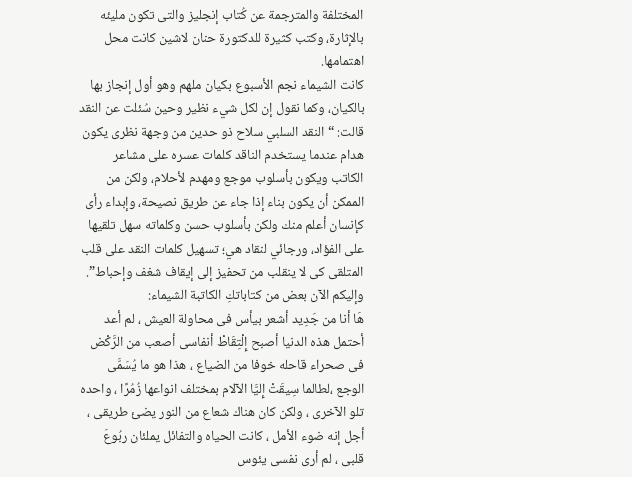المختلفة والمترجمة عن كُتاب إنجليز والتى تكون مليئه بالإثارة، وكتب كثيرة للدكتورة حنان لاشين كانت محل اهتمامها.
كانت الشيماء نجم الأسبوع بكيان ملهم وهو أول إنجاز بها بالكيان، وكما نقول إن لكل شيء نظير وحين سُئلت عن النقد قالت: “النقد السلبي سلاح ذو حدين من وجهة نظرى يكون هدام عندما يستخدم الناقد كلمات عسره على مشاعر الكاتب ويكون بأسلوب موجع ومهدم لأحلام، ولكن من الممكن أن يكون بناء إذا جاء عن طريق نصيحة، وإبداء رأى كإنسان أعلم منك ولكن بأسلوب حسن وكلماته سهل تلقيها على الفؤاد، ورجائي لنقاد هي؛ تسهيل كلمات النقد على قلب المتلقى كى لا ينقلب من تحفيز إلى إيقاف شغف وإحباط”.
وإليكم الآن بعض من كتاباتكِ الكاتبة الشيماء:
هَا أنا من جَدِيد أشعر بيأس فى محاولة العيش ، لم أعد أحتمل هذه الدنيا أصبح إِلْتِقَاطْ أنفاسى أصعب من الرَّكْض فى صحراء قاحله خوفا من الضياع ، هذا هو ما يُسَمَّى الوجع ،لطالما سِيقَتْ إِليَّا الآلام بمختلف انواعها زُمُرًا ، واحده تلو الآخرى ، ولكن كان هناك شعاع من النور يضئ طريقى ، أجل إنه ضوء الأمل ، كانت الحياه والتفائل يملئان ربُوعَ قلبى ، لم أرى نفسى يئوس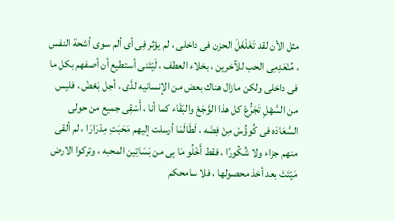مثل الأن لقد تَغَلْغَلَ الحزن فى داخلى ، لم يؤثر فِى أى ألم سوى أشحة النفس ، مُنْعَدِمِى الحب للآخرين ، بخلاء العطف ، لَيْتَنى أستطيع أن أصفهم بكل ما فى داخلى ولكن مازال هناك بعض من الإنسانيه لدَّى ، أجل بَعْضْ ، فليس من السَّهْلِ تَجَرُّعْ كل هذا الوَّجَعْ والبَقَاء كما أنا ، أَسْقِى جميع من حولى السَّعَادَه فى كُوؤُسْ مِنْ فِضَه ، لَطَالَمَا أرسلت إليهم مَحَبَتِ مِدْرَارَا ، لم ألقى منهم جزاء ولا شُكُورًا ، فقط أَخْلُو مَا بِى من بَسَاتِين المحبه ، وتركوا الارض مَيْتَتَ بعد أخذ محصولها ، فلا سامحكم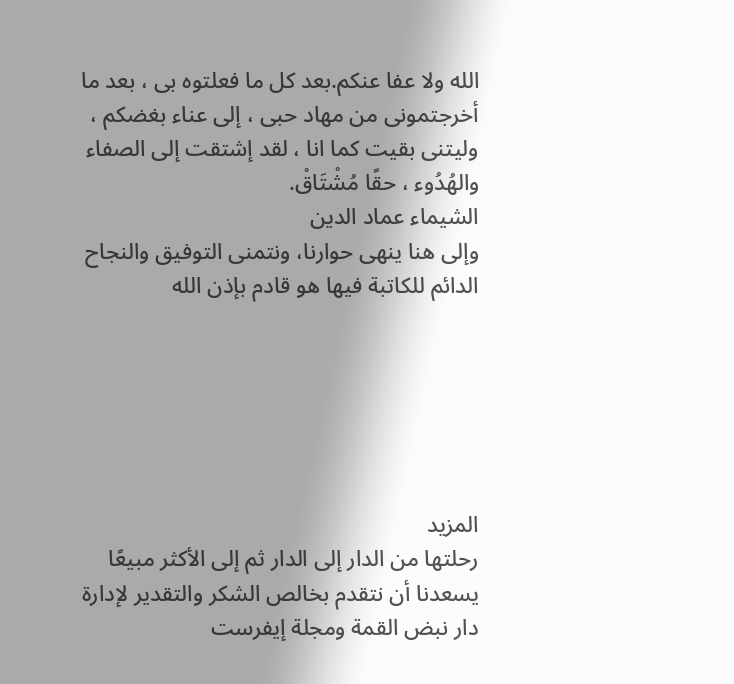الله ولا عفا عنكم.بعد كل ما فعلتوه بى ، بعد ما أخرجتمونى من مهاد حبى ، إلى عناء بغضكم ، وليتنى بقيت كما انا ، لقد إشتقت إلى الصفاء والهُدُوء ، حقًا مُشْتَاقْ.
الشيماء عماد الدين
وإلى هنا ينهى حوارنا، ونتمنى التوفيق والنجاح الدائم للكاتبة فيها هو قادم بإذن الله






المزيد
رحلتها من الدار إلى الدار ثم إلى الأكثر مبيعًا
يسعدنا أن نتقدم بخالص الشكر والتقدير لإدارة دار نبض القمة ومجلة إيفرست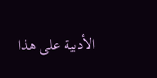الأدبية على هذا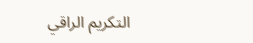التكريم الراقي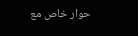حوار خاص مع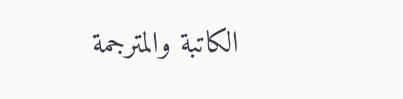الكاتبة والمترجمة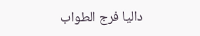داليا فرج الطواب